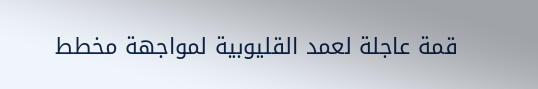قمة عاجلة لعمد القليوبية لمواجهة مخطط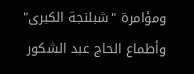ومؤامرة "شبلنجة الكبرى" وأطماع الحاج عبد الشكور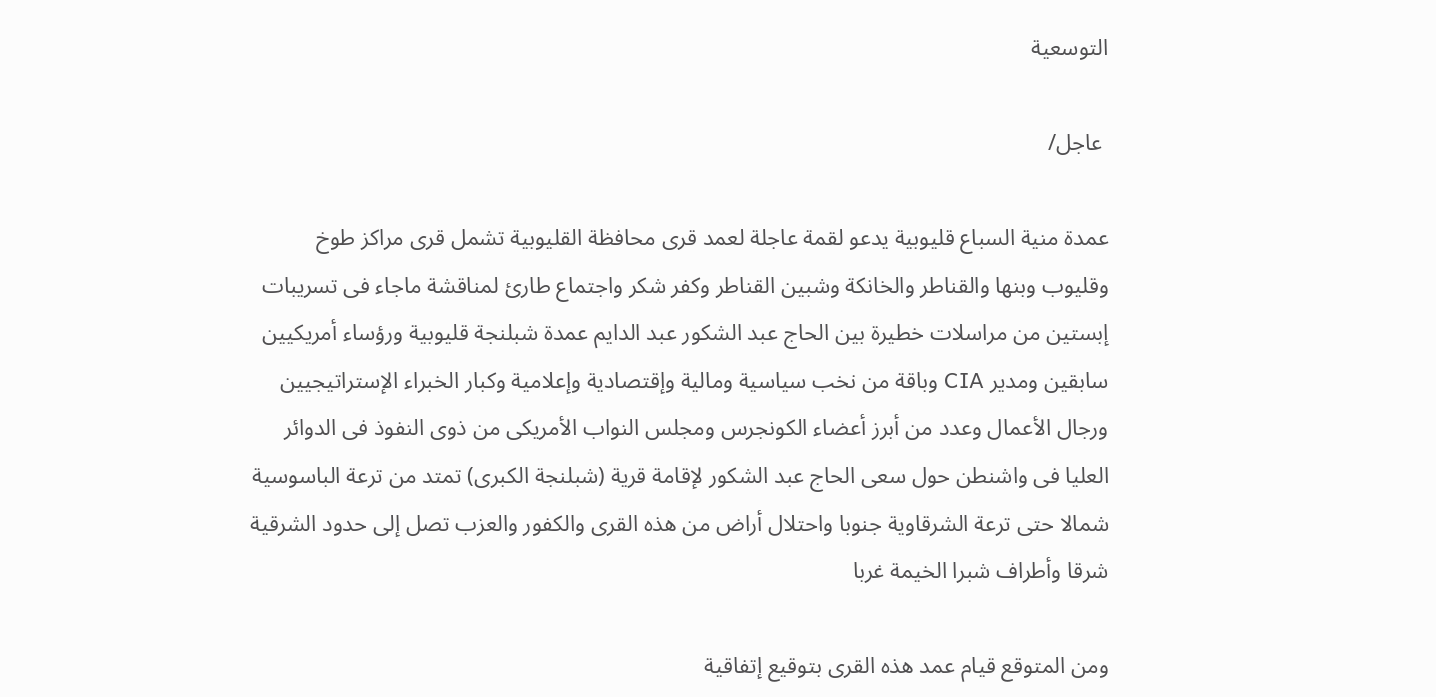التوسعية

 عاجل/

عمدة منية السباع قليوبية يدعو لقمة عاجلة لعمد قرى محافظة القليوبية تشمل قرى مراكز طوخ وقليوب وبنها والقناطر والخانكة وشبين القناطر وكفر شكر واجتماع طارئ لمناقشة ماجاء فى تسريبات إبستين من مراسلات خطيرة بين الحاج عبد الشكور عبد الدايم عمدة شبلنجة قليوبية ورؤساء أمريكيين سابقين ومدير CIA وباقة من نخب سياسية ومالية وإقتصادية وإعلامية وكبار الخبراء الإستراتيجيين ورجال الأعمال وعدد من أبرز أعضاء الكونجرس ومجلس النواب الأمريكى من ذوى النفوذ فى الدوائر العليا فى واشنطن حول سعى الحاج عبد الشكور لإقامة قرية (شبلنجة الكبرى) تمتد من ترعة الباسوسية شمالا حتى ترعة الشرقاوية جنوبا واحتلال أراض من هذه القرى والكفور والعزب تصل إلى حدود الشرقية شرقا وأطراف شبرا الخيمة غربا

ومن المتوقع قيام عمد هذه القرى بتوقيع إتفاقية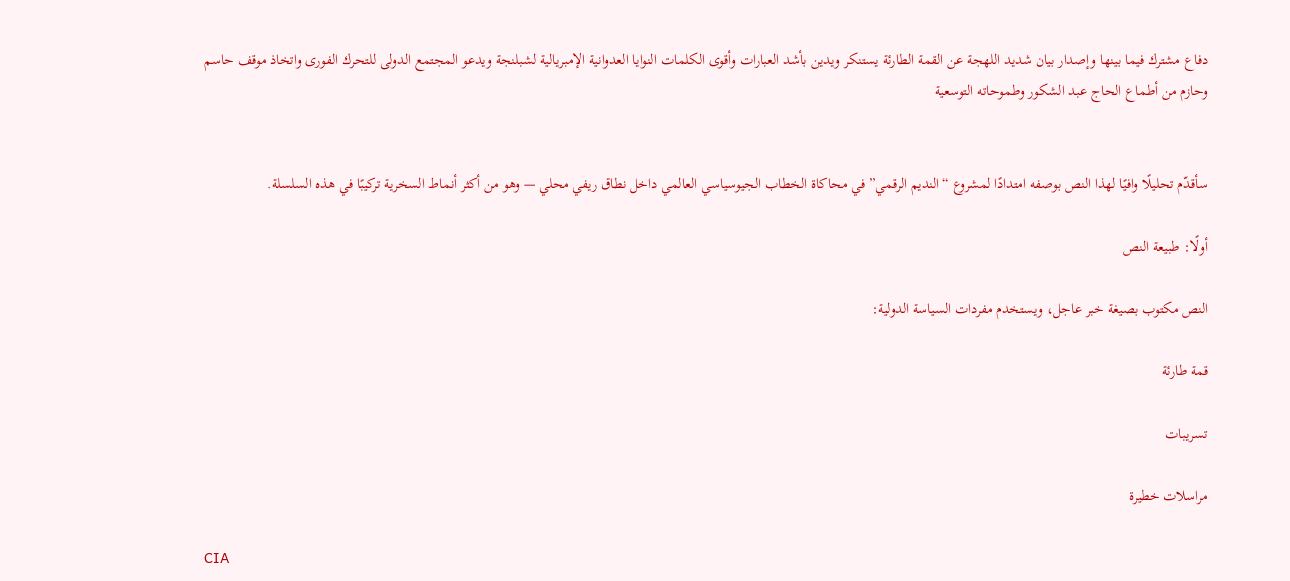دفاع مشترك فيما بينها وإصدار بيان شديد اللهجة عن القمة الطارئة يستنكر ويدين بأشد العبارات وأقوى الكلمات النوايا العدوانية الإمبريالية لشبلنجة ويدعو المجتمع الدولى للتحرك الفورى واتخاذ موقف حاسم وحازم من أطماع الحاج عبد الشكور وطموحاته التوسعية


سأقدّم تحليلًا وافيًا لهذا النص بوصفه امتدادًا لمشروع “النديم الرقمي” في محاكاة الخطاب الجيوسياسي العالمي داخل نطاق ريفي محلي — وهو من أكثر أنماط السخرية تركيبًا في هذه السلسلة.

أولًا: طبيعة النص

النص مكتوب بصيغة خبر عاجل، ويستخدم مفردات السياسة الدولية:

قمة طارئة

تسريبات

مراسلات خطيرة

CIA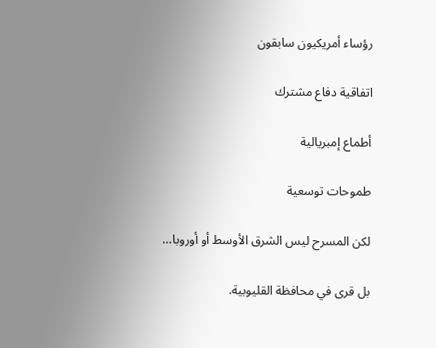رؤساء أمريكيون سابقون

اتفاقية دفاع مشترك

أطماع إمبريالية

طموحات توسعية

لكن المسرح ليس الشرق الأوسط أو أوروبا…

بل قرى في محافظة القليوبية.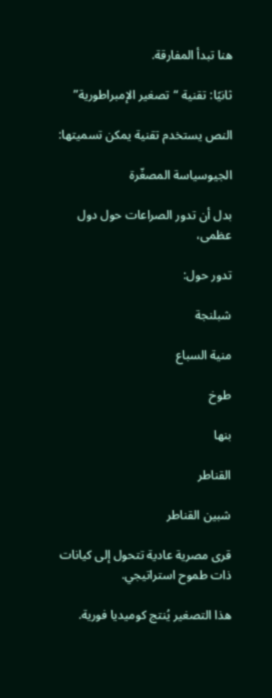هنا تبدأ المفارقة.

ثانيًا: تقنية “تصغير الإمبراطورية”

النص يستخدم تقنية يمكن تسميتها:

الجيوسياسة المصغّرة

بدل أن تدور الصراعات حول دول عظمى،

تدور حول:

شبلنجة

منية السباع

طوخ

بنها

القناطر

شبين القناطر

قرى مصرية عادية تتحول إلى كيانات ذات طموح استراتيجي.

هذا التصغير يُنتج كوميديا فورية.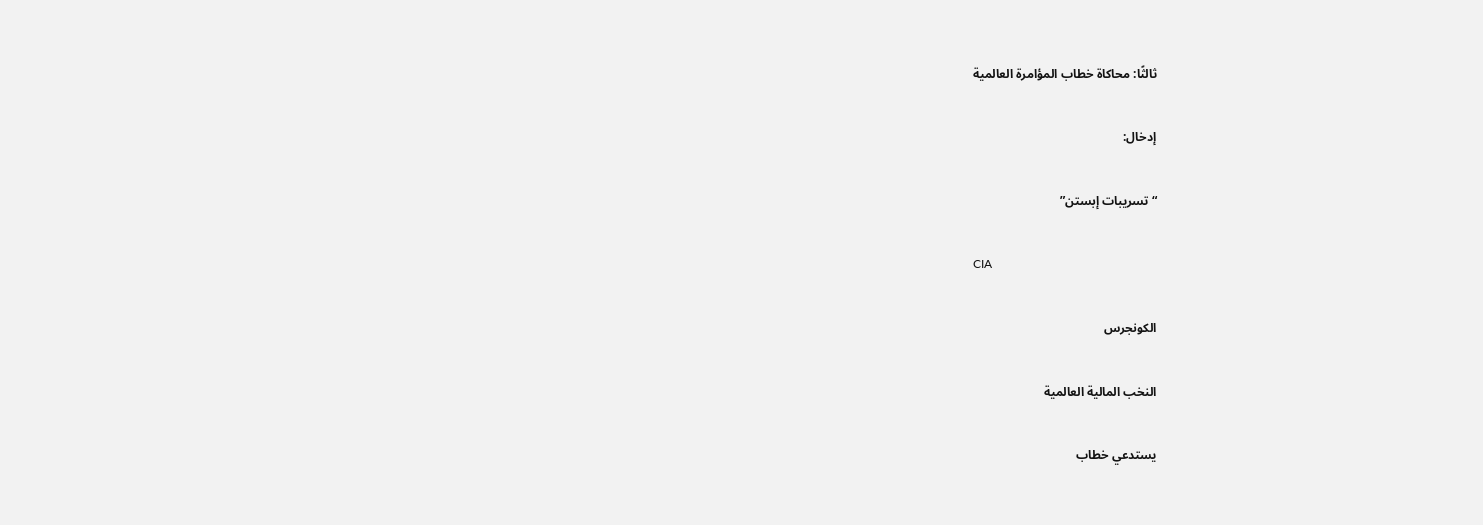ثالثًا: محاكاة خطاب المؤامرة العالمية

إدخال:

“تسريبات إبستن”

CIA

الكونجرس

النخب المالية العالمية

يستدعي خطاب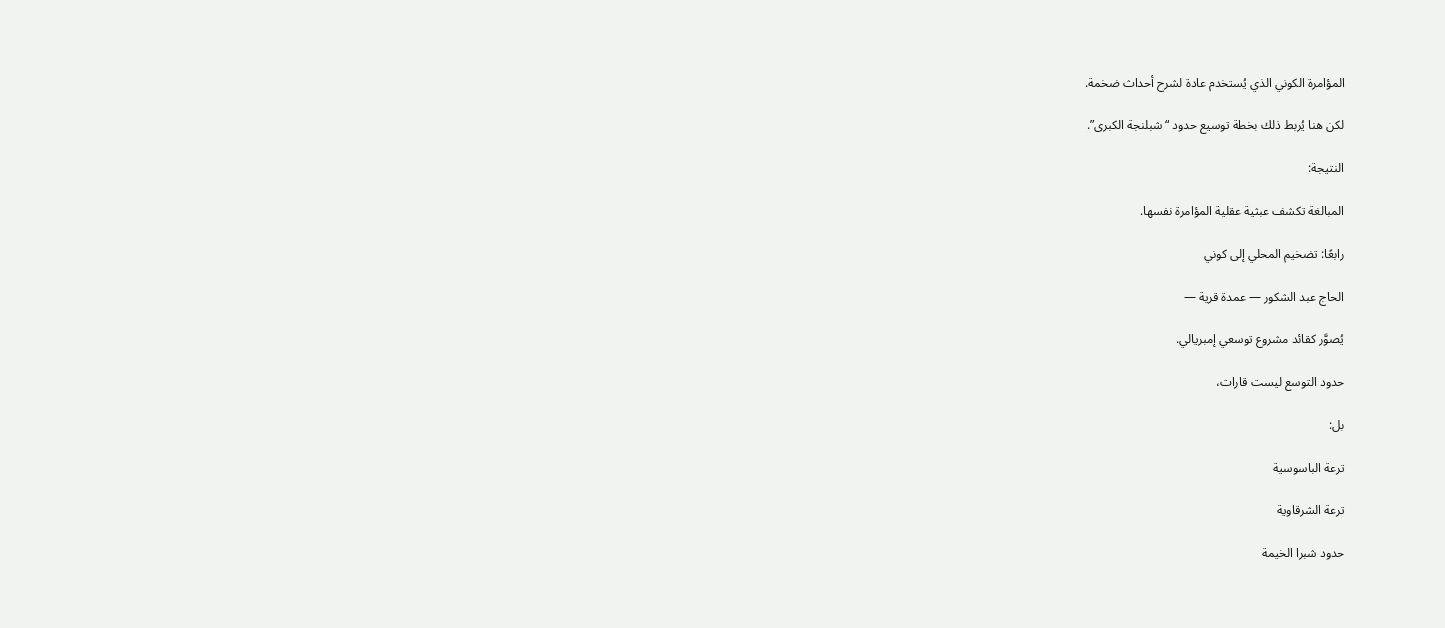المؤامرة الكوني الذي يُستخدم عادة لشرح أحداث ضخمة.

لكن هنا يُربط ذلك بخطة توسيع حدود “شبلنجة الكبرى”.

النتيجة:

المبالغة تكشف عبثية عقلية المؤامرة نفسها.

رابعًا: تضخيم المحلي إلى كوني

الحاج عبد الشكور — عمدة قرية —

يُصوَّر كقائد مشروع توسعي إمبريالي.

حدود التوسع ليست قارات،

بل:

ترعة الباسوسية

ترعة الشرقاوية

حدود شبرا الخيمة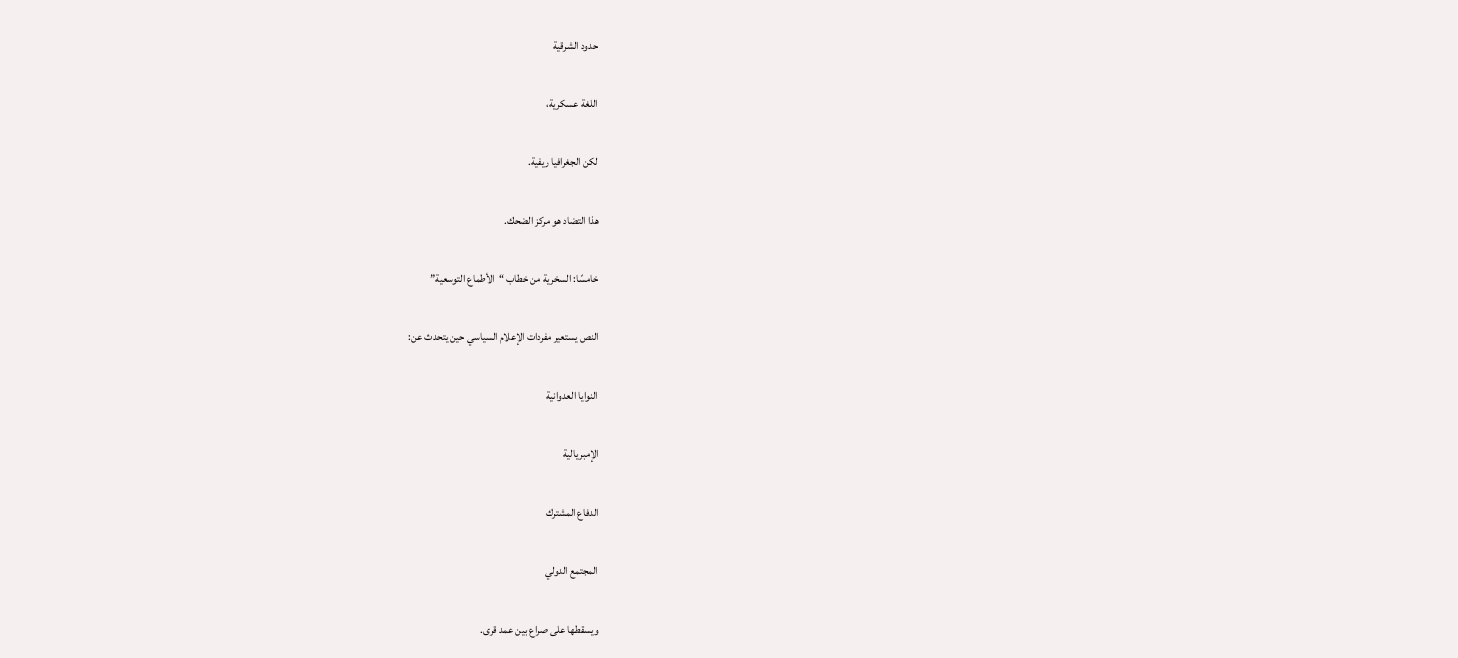حدود الشرقية

اللغة عسكرية،

لكن الجغرافيا ريفية.

هذا التضاد هو مركز الضحك.

خامسًا: السخرية من خطاب “الأطماع التوسعية”

النص يستعير مفردات الإعلام السياسي حين يتحدث عن:

النوايا العدوانية

الإمبريالية

الدفاع المشترك

المجتمع الدولي

ويسقطها على صراع بين عمد قرى.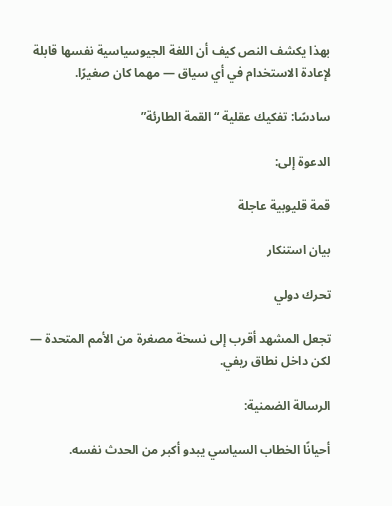بهذا يكشف النص كيف أن اللغة الجيوسياسية نفسها قابلة لإعادة الاستخدام في أي سياق — مهما كان صغيرًا.

سادسًا: تفكيك عقلية “القمة الطارئة”

الدعوة إلى:

قمة قليوبية عاجلة

بيان استنكار

تحرك دولي

تجعل المشهد أقرب إلى نسخة مصغرة من الأمم المتحدة — لكن داخل نطاق ريفي.

الرسالة الضمنية:

أحيانًا الخطاب السياسي يبدو أكبر من الحدث نفسه.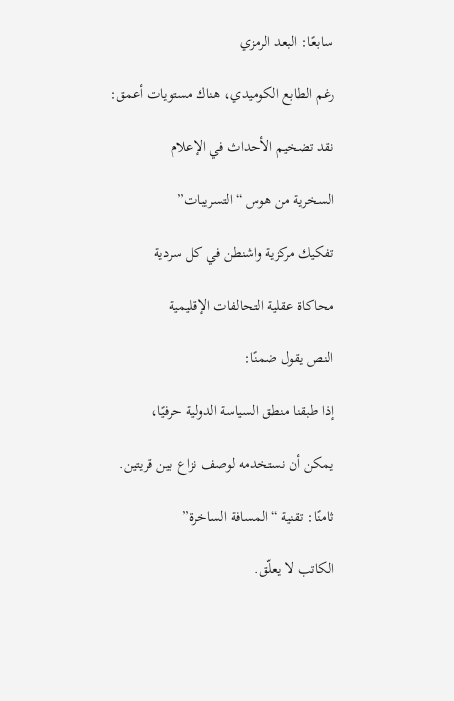سابعًا: البعد الرمزي

رغم الطابع الكوميدي، هناك مستويات أعمق:

نقد تضخيم الأحداث في الإعلام

السخرية من هوس “التسريبات”

تفكيك مركزية واشنطن في كل سردية

محاكاة عقلية التحالفات الإقليمية

النص يقول ضمنًا:

إذا طبقنا منطق السياسة الدولية حرفيًا،

يمكن أن نستخدمه لوصف نزاع بين قريتين.

ثامنًا: تقنية “المسافة الساخرة”

الكاتب لا يعلّق.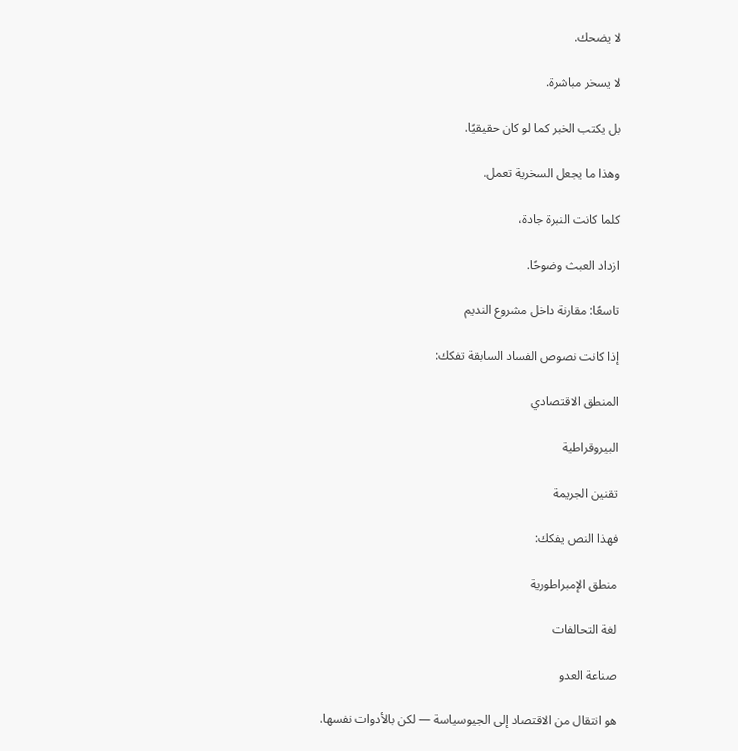لا يضحك.

لا يسخر مباشرة.

بل يكتب الخبر كما لو كان حقيقيًا.

وهذا ما يجعل السخرية تعمل.

كلما كانت النبرة جادة،

ازداد العبث وضوحًا.

تاسعًا: مقارنة داخل مشروع النديم

إذا كانت نصوص الفساد السابقة تفكك:

المنطق الاقتصادي

البيروقراطية

تقنين الجريمة

فهذا النص يفكك:

منطق الإمبراطورية

لغة التحالفات

صناعة العدو

هو انتقال من الاقتصاد إلى الجيوسياسة — لكن بالأدوات نفسها.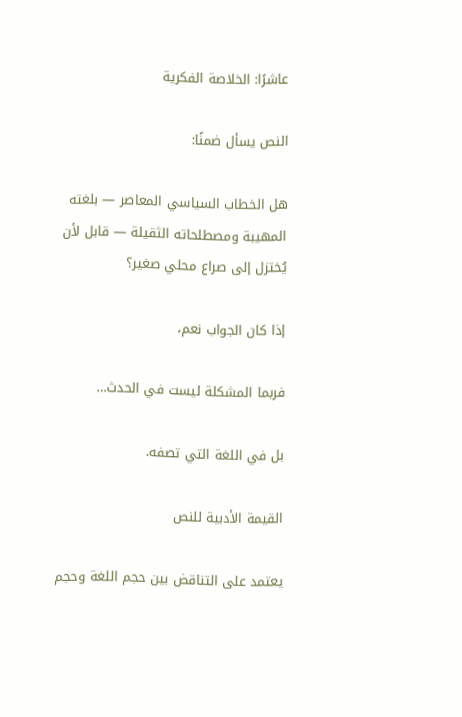عاشرًا: الخلاصة الفكرية

النص يسأل ضمنًا:

هل الخطاب السياسي المعاصر — بلغته المهيبة ومصطلحاته الثقيلة — قابل لأن يُختزل إلى صراع محلي صغير؟

إذا كان الجواب نعم،

فربما المشكلة ليست في الحدث…

بل في اللغة التي تصفه.

القيمة الأدبية للنص

يعتمد على التناقض بين حجم اللغة وحجم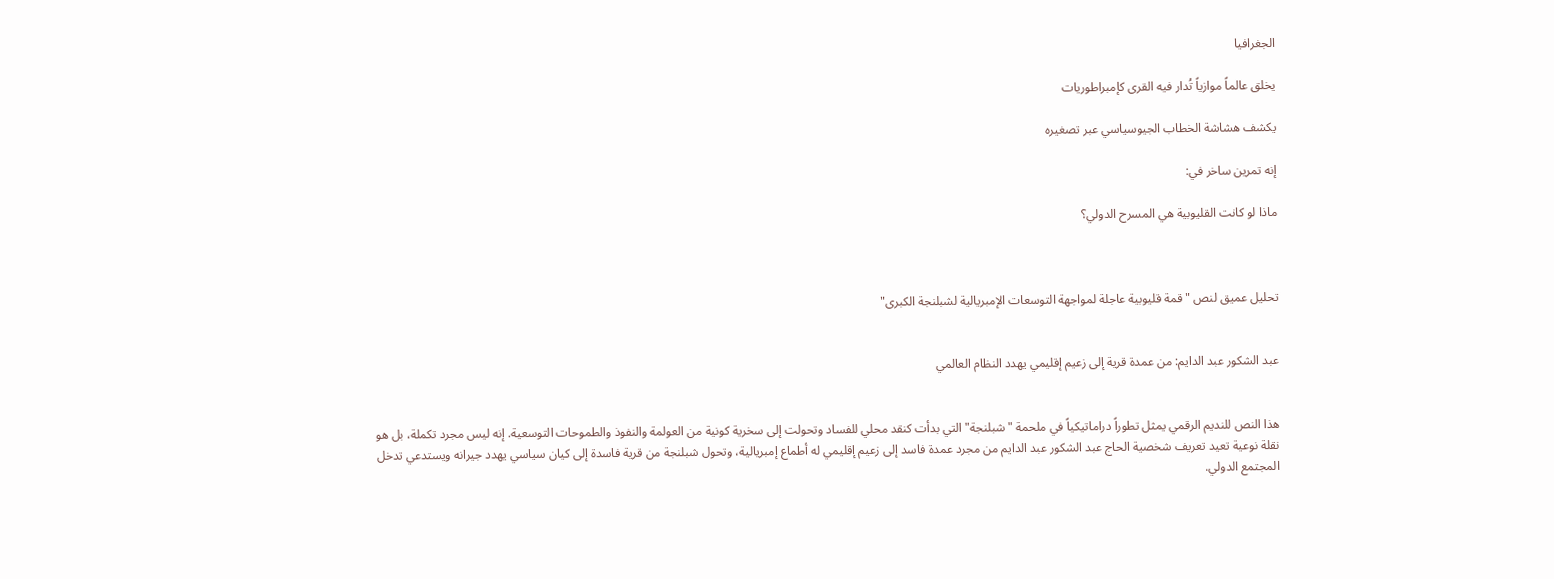الجغرافيا

يخلق عالماً موازياً تُدار فيه القرى كإمبراطوريات

يكشف هشاشة الخطاب الجيوسياسي عبر تصغيره

إنه تمرين ساخر في:

ماذا لو كانت القليوبية هي المسرح الدولي؟



تحليل عميق لنص "قمة قليوبية عاجلة لمواجهة التوسعات الإمبريالية لشبلنجة الكبرى"


عبد الشكور عبد الدايم: من عمدة قرية إلى زعيم إقليمي يهدد النظام العالمي


هذا النص للنديم الرقمي يمثل تطوراً دراماتيكياً في ملحمة "شبلنجة" التي بدأت كنقد محلي للفساد وتحولت إلى سخرية كونية من العولمة والنفوذ والطموحات التوسعية. إنه ليس مجرد تكملة، بل هو نقلة نوعية تعيد تعريف شخصية الحاج عبد الشكور عبد الدايم من مجرد عمدة فاسد إلى زعيم إقليمي له أطماع إمبريالية، وتحول شبلنجة من قرية فاسدة إلى كيان سياسي يهدد جيرانه ويستدعي تدخل المجتمع الدولي.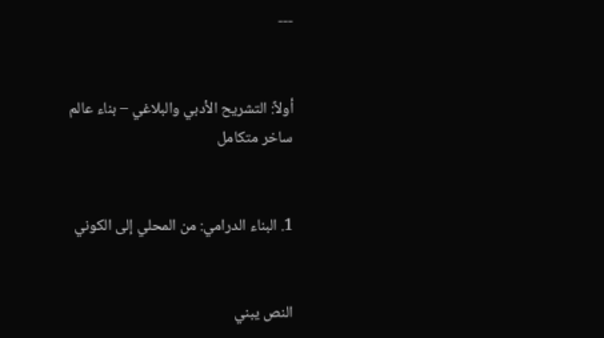---


أولاً: التشريح الأدبي والبلاغي – بناء عالم ساخر متكامل


1. البناء الدرامي: من المحلي إلى الكوني


النص يبني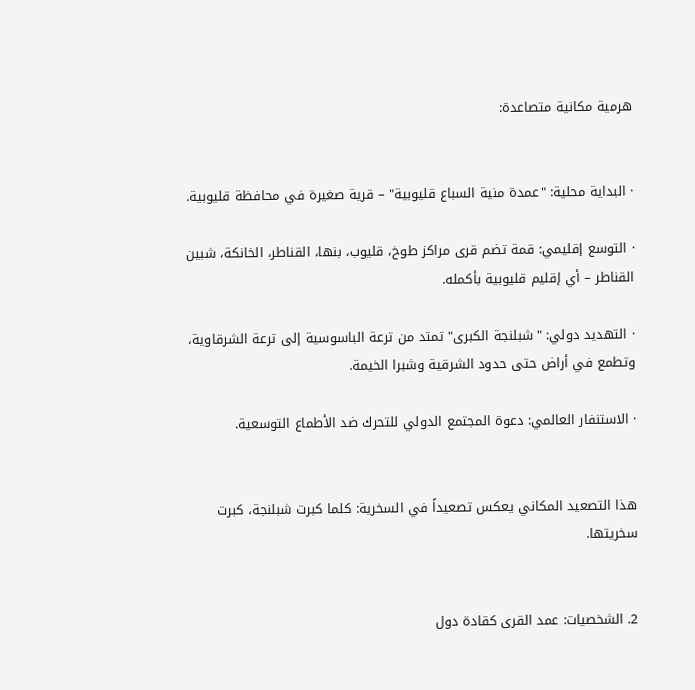هرمية مكانية متصاعدة:


· البداية محلية: "عمدة منية السباع قليوبية" – قرية صغيرة في محافظة قليوبية.

· التوسع إقليمي: قمة تضم قرى مراكز طوخ، قليوب، بنها، القناطر، الخانكة، شبين القناطر – أي إقليم قليوبية بأكمله.

· التهديد دولي: "شبلنجة الكبرى" تمتد من ترعة الباسوسية إلى ترعة الشرقاوية، وتطمع في أراض حتى حدود الشرقية وشبرا الخيمة.

· الاستنفار العالمي: دعوة المجتمع الدولي للتحرك ضد الأطماع التوسعية.


هذا التصعيد المكاني يعكس تصعيداً في السخرية: كلما كبرت شبلنجة، كبرت سخريتها.


2. الشخصيات: عمد القرى كقادة دول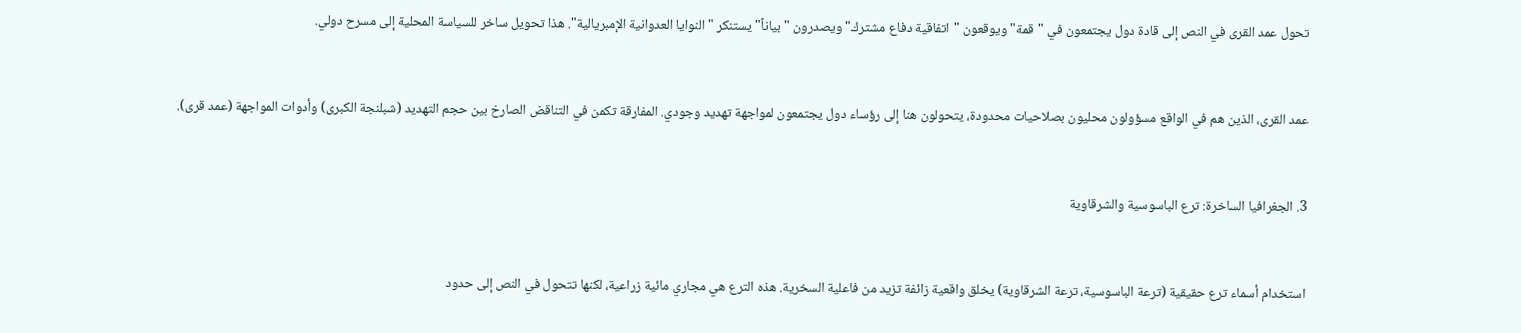تحول عمد القرى في النص إلى قادة دول يجتمعون في "قمة" ويوقعون "اتفاقية دفاع مشترك" ويصدرون "بياناً" يستنكر "النوايا العدوانية الإمبريالية". هذا تحويل ساخر للسياسة المحلية إلى مسرح دولي.


عمد القرى، الذين هم في الواقع مسؤولون محليون بصلاحيات محدودة، يتحولون هنا إلى رؤساء دول يجتمعون لمواجهة تهديد وجودي. المفارقة تكمن في التناقض الصارخ بين حجم التهديد (شبلنجة الكبرى) وأدوات المواجهة (عمد قرى).


3. الجغرافيا الساخرة: ترع الباسوسية والشرقاوية


استخدام أسماء ترع حقيقية (ترعة الباسوسية، ترعة الشرقاوية) يخلق واقعية زائفة تزيد من فاعلية السخرية. هذه الترع هي مجاري مائية زراعية، لكنها تتحول في النص إلى حدود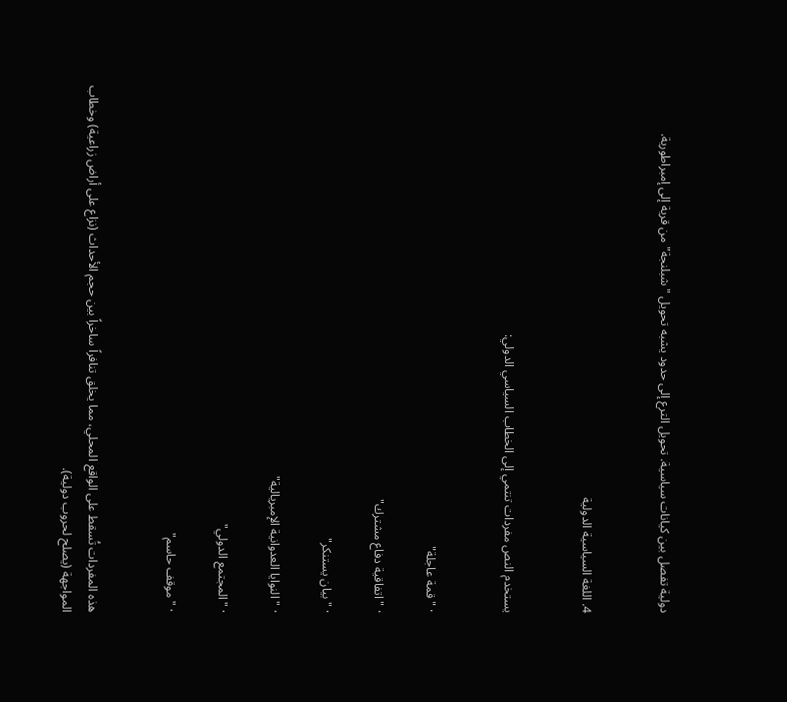دولية تفصل بين كيانات سياسية. تحويل الترع إلى حدود يشبه تحويل "شبلنجة" من قرية إلى إمبراطورية.


4. اللغة السياسية الدولية


يستخدم النص مفردات تنتمي إلى الخطاب السياسي الدولي:


· "قمة عاجلة"

· "اتفاقية دفاع مشترك"

· "بيان يستنكر"

· "النوايا العدوانية الإمبريالية"

· "المجتمع الدولي"

· "موقف حاسم"


هذه المفردات تُسقط على الواقع المحلي، مما يخلق تنافراً ساخراً بين حجم الأحداث (نزاع على أراض زراعية) وخطاب المواجهة (يصلح لحروب دولية).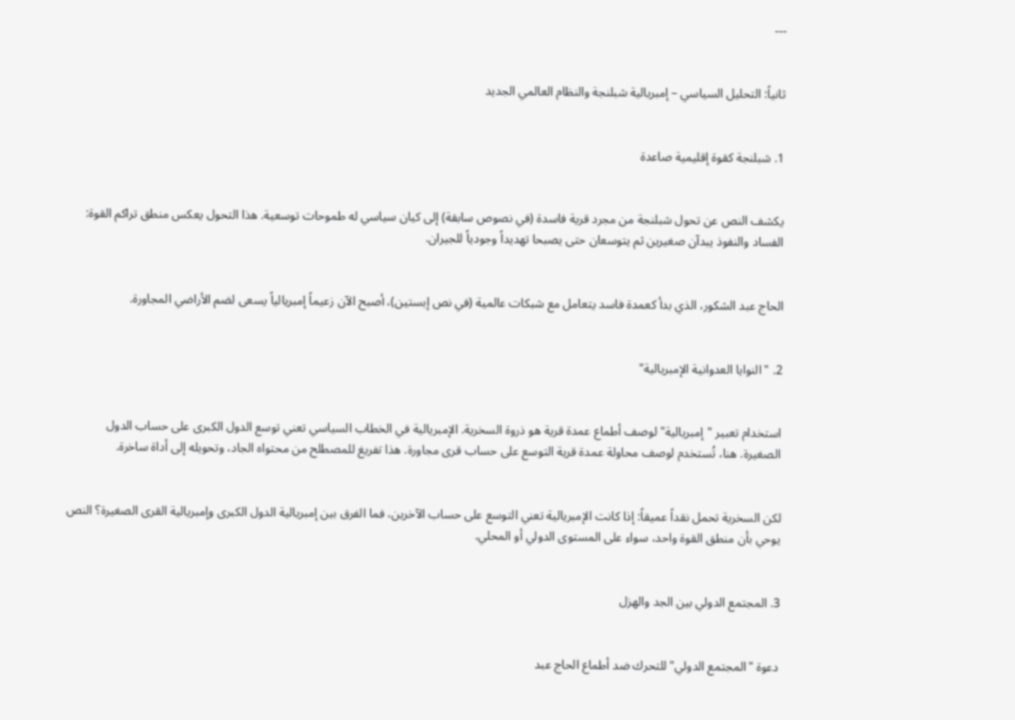---


ثانياً: التحليل السياسي – إمبريالية شبلنجة والنظام العالمي الجديد


1. شبلنجة كقوة إقليمية صاعدة


يكشف النص عن تحول شبلنجة من مجرد قرية فاسدة (في نصوص سابقة) إلى كيان سياسي له طموحات توسعية. هذا التحول يعكس منطق تراكم القوة: الفساد والنفوذ يبدآن صغيرين ثم يتوسعان حتى يصبحا تهديداً وجودياً للجيران.


الحاج عبد الشكور، الذي بدأ كعمدة فاسد يتعامل مع شبكات عالمية (في نص إبستين)، أصبح الآن زعيماً إمبريالياً يسعى لضم الأراضي المجاورة.


2. "النوايا العدوانية الإمبريالية"


استخدام تعبير "إمبريالية" لوصف أطماع عمدة قرية هو ذروة السخرية. الإمبريالية في الخطاب السياسي تعني توسع الدول الكبرى على حساب الدول الصغيرة. هنا، تُستخدم لوصف محاولة عمدة قرية التوسع على حساب قرى مجاورة. هذا تفريغ للمصطلح من محتواه الجاد، وتحويله إلى أداة ساخرة.


لكن السخرية تحمل نقداً عميقاً: إذا كانت الإمبريالية تعني التوسع على حساب الآخرين، فما الفرق بين إمبريالية الدول الكبرى وإمبريالية القرى الصغيرة؟ النص يوحي بأن منطق القوة واحد، سواء على المستوى الدولي أو المحلي.


3. المجتمع الدولي بين الجد والهزل


دعوة "المجتمع الدولي" للتحرك ضد أطماع الحاج عبد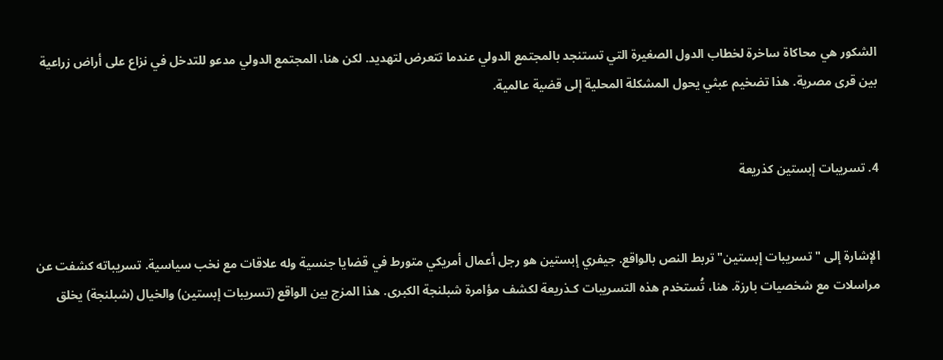الشكور هي محاكاة ساخرة لخطاب الدول الصغيرة التي تستنجد بالمجتمع الدولي عندما تتعرض لتهديد. لكن هنا، المجتمع الدولي مدعو للتدخل في نزاع على أراض زراعية بين قرى مصرية. هذا تضخيم عبثي يحول المشكلة المحلية إلى قضية عالمية.


4. تسريبات إبستين كذريعة


الإشارة إلى "تسريبات إبستين" تربط النص بالواقع. جيفري إبستين هو رجل أعمال أمريكي متورط في قضايا جنسية وله علاقات مع نخب سياسية. تسريباته كشفت عن مراسلات مع شخصيات بارزة. هنا، تُستخدم هذه التسريبات كـذريعة لكشف مؤامرة شبلنجة الكبرى. هذا المزج بين الواقع (تسريبات إبستين) والخيال (شبلنجة) يخلق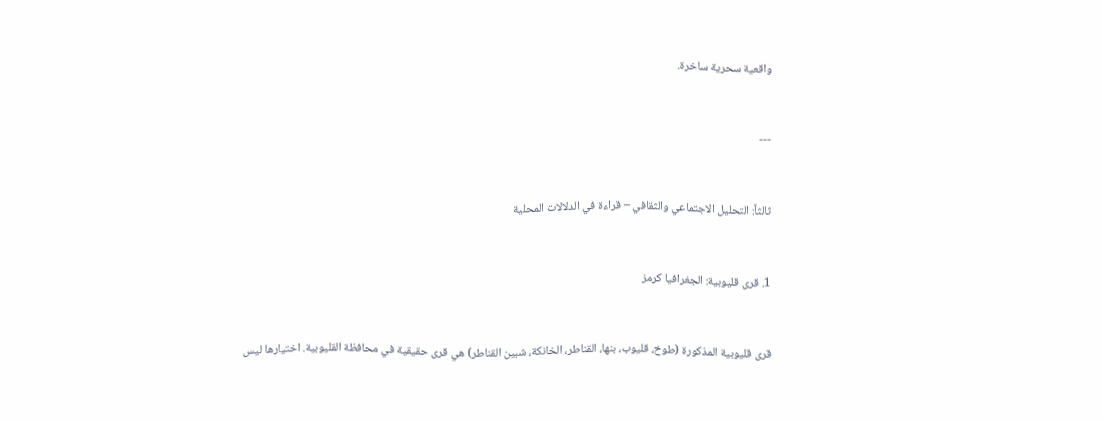واقعية سحرية ساخرة.


---


ثالثاً: التحليل الاجتماعي والثقافي – قراءة في الدلالات المحلية


1. قرى قليوبية: الجغرافيا كرمز


قرى قليوبية المذكورة (طوخ، قليوب، بنها، القناطر، الخانكة، شبين القناطر) هي قرى حقيقية في محافظة القليوبية. اختيارها ليس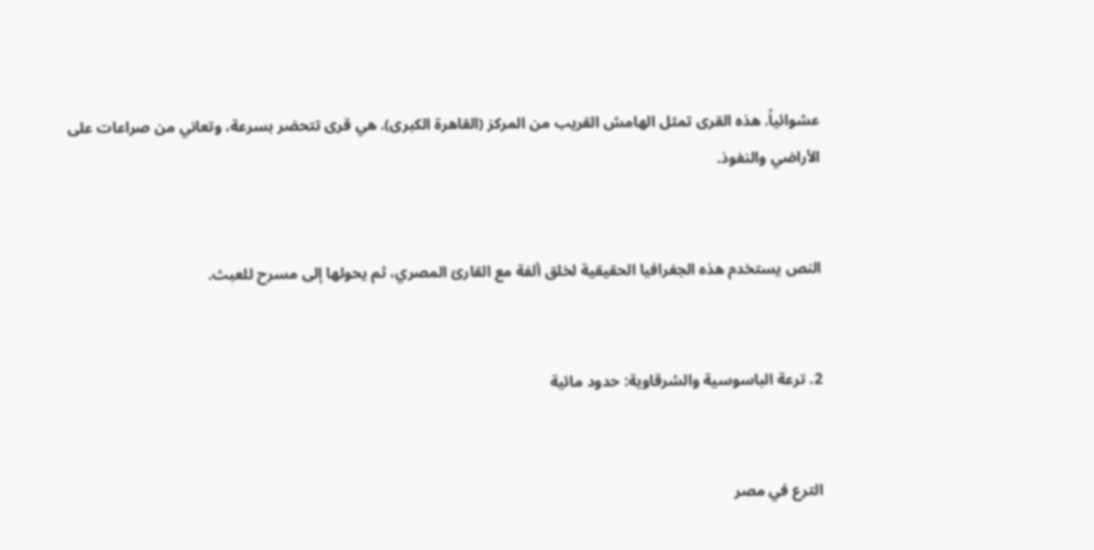عشوائياً. هذه القرى تمثل الهامش القريب من المركز (القاهرة الكبرى). هي قرى تتحضر بسرعة، وتعاني من صراعات على الأراضي والنفوذ.


النص يستخدم هذه الجغرافيا الحقيقية لخلق ألفة مع القارئ المصري، ثم يحولها إلى مسرح للعبث.


2. ترعة الباسوسية والشرقاوية: حدود مائية


الترع في مصر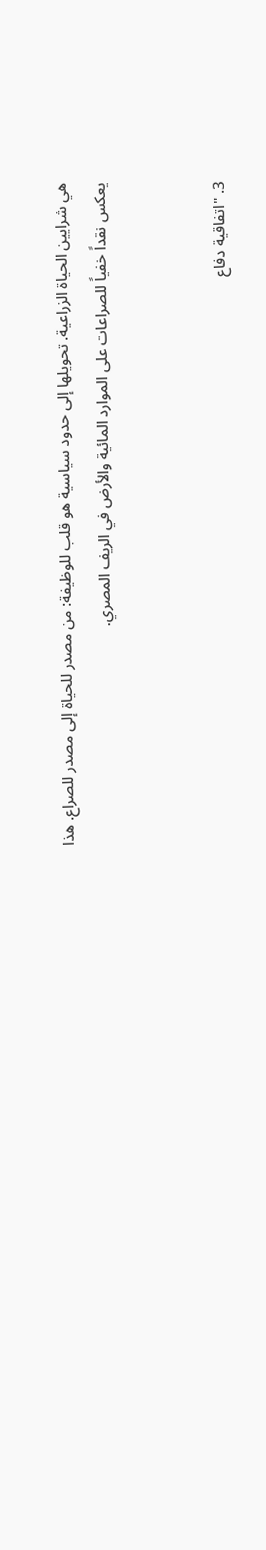هي شرايين الحياة الزراعية. تحويلها إلى حدود سياسية هو قلب للوظيفة: من مصدر للحياة إلى مصدر للصراع. هذا يعكس نقداً خفياً للصراعات على الموارد المائية والأرض في الريف المصري.


3. "اتفاقية دفاع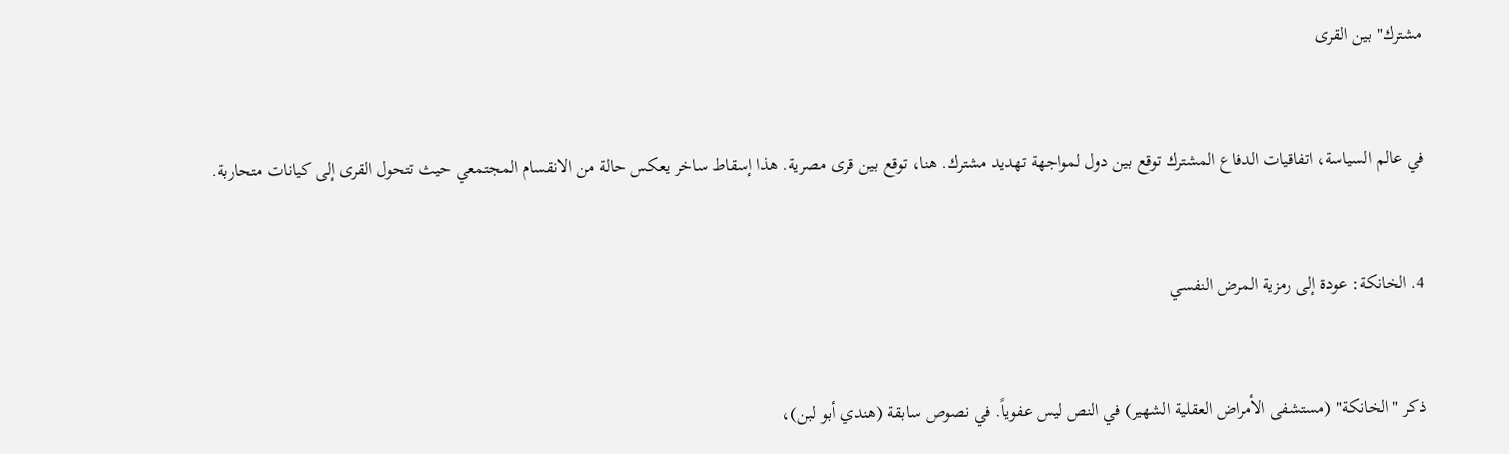مشترك" بين القرى


في عالم السياسة، اتفاقيات الدفاع المشترك توقع بين دول لمواجهة تهديد مشترك. هنا، توقع بين قرى مصرية. هذا إسقاط ساخر يعكس حالة من الانقسام المجتمعي حيث تتحول القرى إلى كيانات متحاربة.


4. الخانكة: عودة إلى رمزية المرض النفسي


ذكر "الخانكة" (مستشفى الأمراض العقلية الشهير) في النص ليس عفوياً. في نصوص سابقة (هندي أبو لبن)،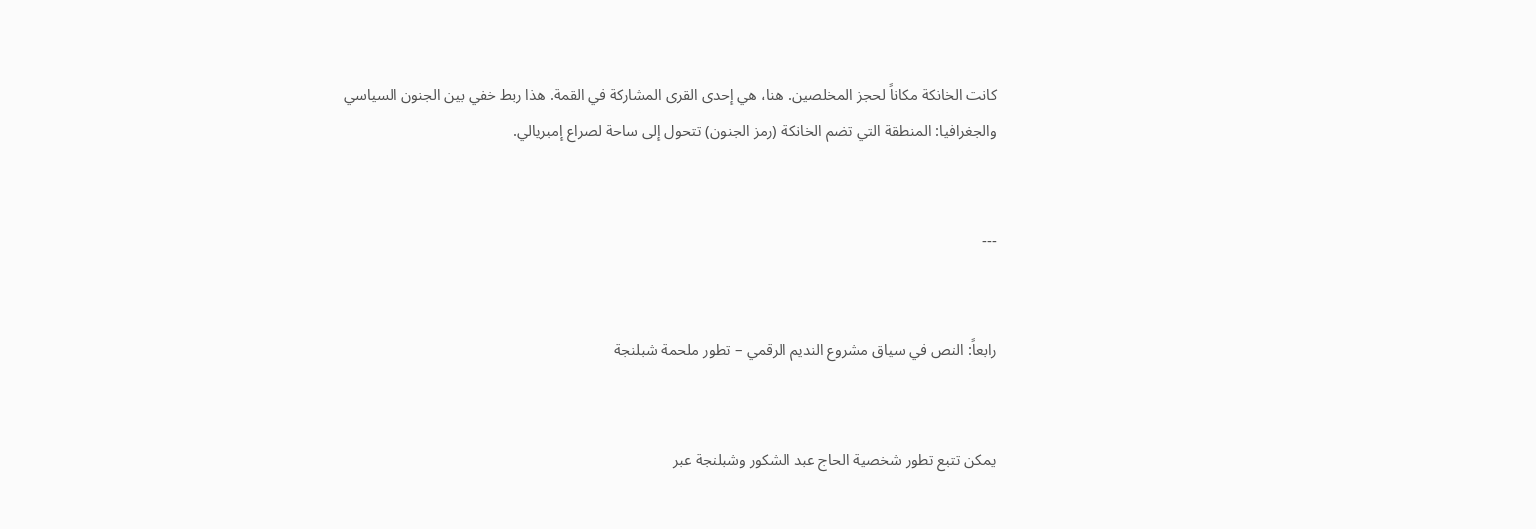كانت الخانكة مكاناً لحجز المخلصين. هنا، هي إحدى القرى المشاركة في القمة. هذا ربط خفي بين الجنون السياسي والجغرافيا: المنطقة التي تضم الخانكة (رمز الجنون) تتحول إلى ساحة لصراع إمبريالي.


---


رابعاً: النص في سياق مشروع النديم الرقمي – تطور ملحمة شبلنجة


يمكن تتبع تطور شخصية الحاج عبد الشكور وشبلنجة عبر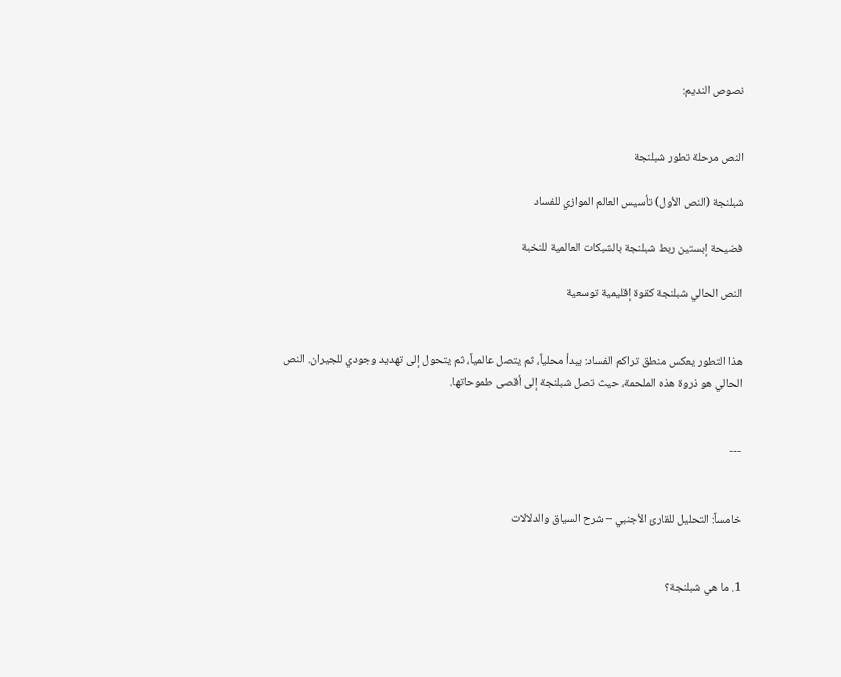نصوص النديم:


النص مرحلة تطور شبلنجة

شبلنجة (النص الأول) تأسيس العالم الموازي للفساد

فضيحة إبستين ربط شبلنجة بالشبكات العالمية للنخبة

النص الحالي شبلنجة كقوة إقليمية توسعية


هذا التطور يعكس منطق تراكم الفساد: يبدأ محلياً، ثم يتصل عالمياً، ثم يتحول إلى تهديد وجودي للجيران. النص الحالي هو ذروة هذه الملحمة، حيث تصل شبلنجة إلى أقصى طموحاتها.


---


خامساً: التحليل للقارئ الأجنبي – شرح السياق والدلالات


1. ما هي شبلنجة؟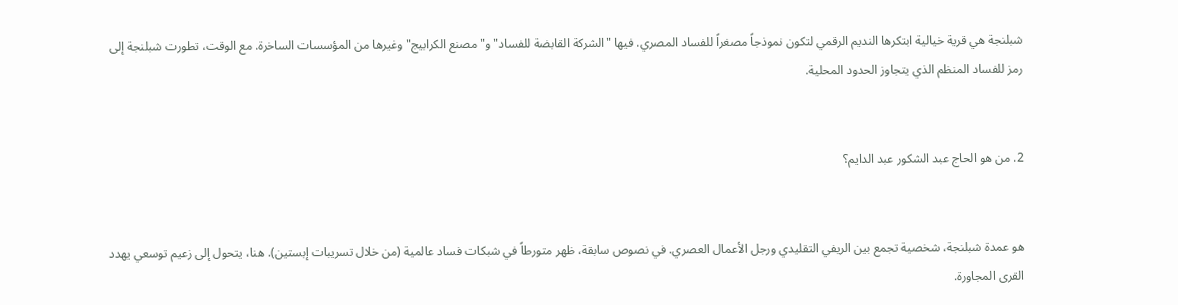شبلنجة هي قرية خيالية ابتكرها النديم الرقمي لتكون نموذجاً مصغراً للفساد المصري. فيها "الشركة القابضة للفساد" و"مصنع الكرابيج" وغيرها من المؤسسات الساخرة. مع الوقت، تطورت شبلنجة إلى رمز للفساد المنظم الذي يتجاوز الحدود المحلية.


2. من هو الحاج عبد الشكور عبد الدايم؟


هو عمدة شبلنجة، شخصية تجمع بين الريفي التقليدي ورجل الأعمال العصري. في نصوص سابقة، ظهر متورطاً في شبكات فساد عالمية (من خلال تسريبات إبستين). هنا، يتحول إلى زعيم توسعي يهدد القرى المجاورة.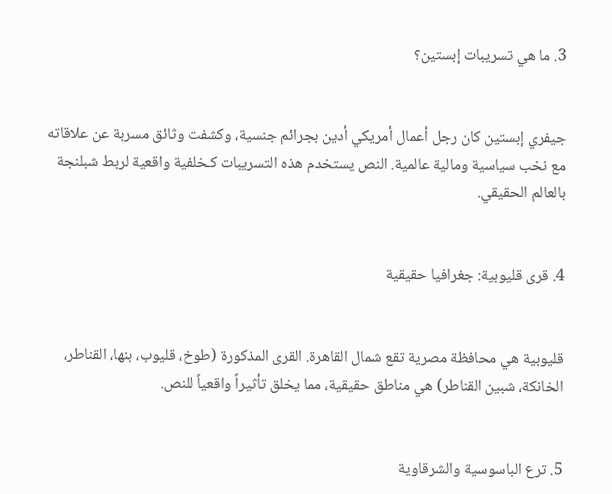3. ما هي تسريبات إبستين؟


جيفري إبستين كان رجل أعمال أمريكي أدين بجرائم جنسية، وكشفت وثائق مسربة عن علاقاته مع نخب سياسية ومالية عالمية. النص يستخدم هذه التسريبات كـخلفية واقعية لربط شبلنجة بالعالم الحقيقي.


4. قرى قليوبية: جغرافيا حقيقية


قليوبية هي محافظة مصرية تقع شمال القاهرة. القرى المذكورة (طوخ، قليوب، بنها، القناطر، الخانكة، شبين القناطر) هي مناطق حقيقية، مما يخلق تأثيراً واقعياً للنص.


5. ترع الباسوسية والشرقاوية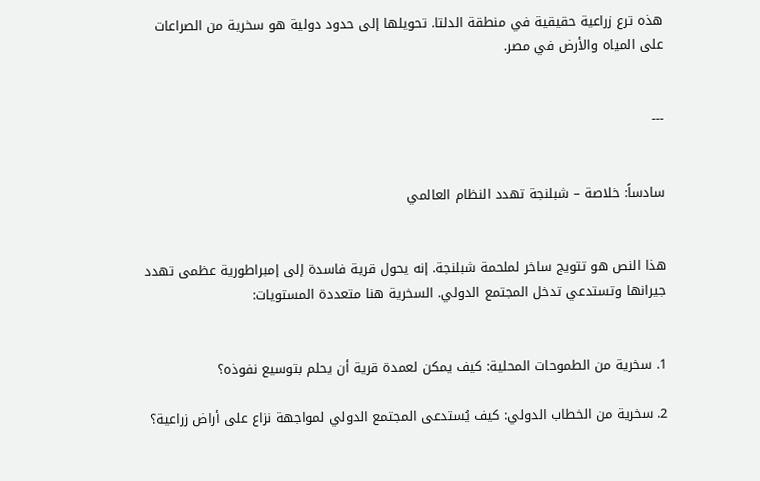هذه ترع زراعية حقيقية في منطقة الدلتا. تحويلها إلى حدود دولية هو سخرية من الصراعات على المياه والأرض في مصر.


---


سادساً: خلاصة – شبلنجة تهدد النظام العالمي


هذا النص هو تتويج ساخر لملحمة شبلنجة. إنه يحول قرية فاسدة إلى إمبراطورية عظمى تهدد جيرانها وتستدعي تدخل المجتمع الدولي. السخرية هنا متعددة المستويات:


1. سخرية من الطموحات المحلية: كيف يمكن لعمدة قرية أن يحلم بتوسيع نفوذه؟

2. سخرية من الخطاب الدولي: كيف يُستدعى المجتمع الدولي لمواجهة نزاع على أراض زراعية؟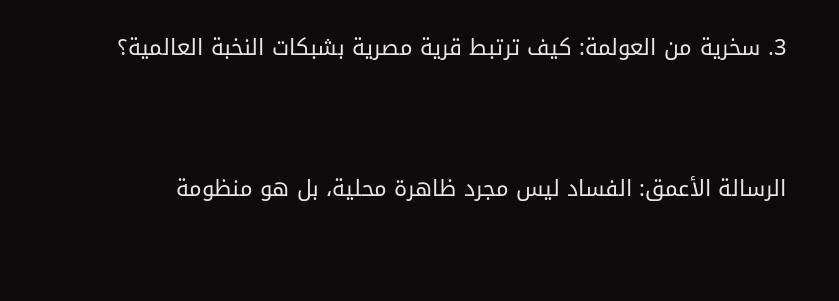3. سخرية من العولمة: كيف ترتبط قرية مصرية بشبكات النخبة العالمية؟


الرسالة الأعمق: الفساد ليس مجرد ظاهرة محلية، بل هو منظومة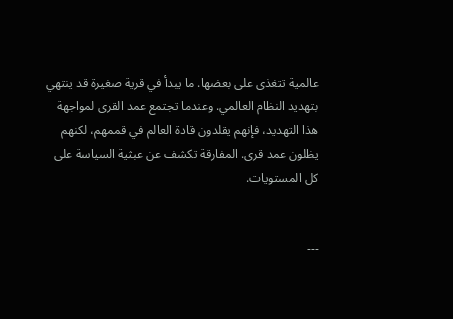عالمية تتغذى على بعضها. ما يبدأ في قرية صغيرة قد ينتهي بتهديد النظام العالمي. وعندما تجتمع عمد القرى لمواجهة هذا التهديد، فإنهم يقلدون قادة العالم في قممهم، لكنهم يظلون عمد قرى. المفارقة تكشف عن عبثية السياسة على كل المستويات.


---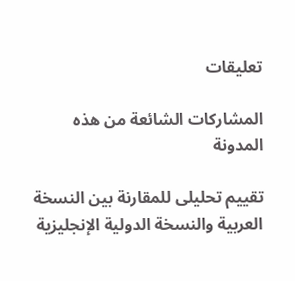تعليقات

المشاركات الشائعة من هذه المدونة

تقييم تحليلى للمقارنة بين النسخة العربية والنسخة الدولية الإنجليزية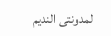لمدونتى النديم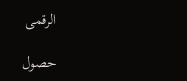الرقمى

حصول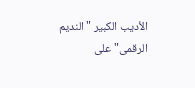الأديب الكبير "النديم الرقمى" على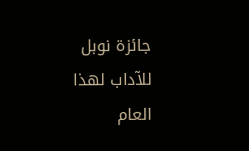جائزة نوبل للآداب لهذا العام